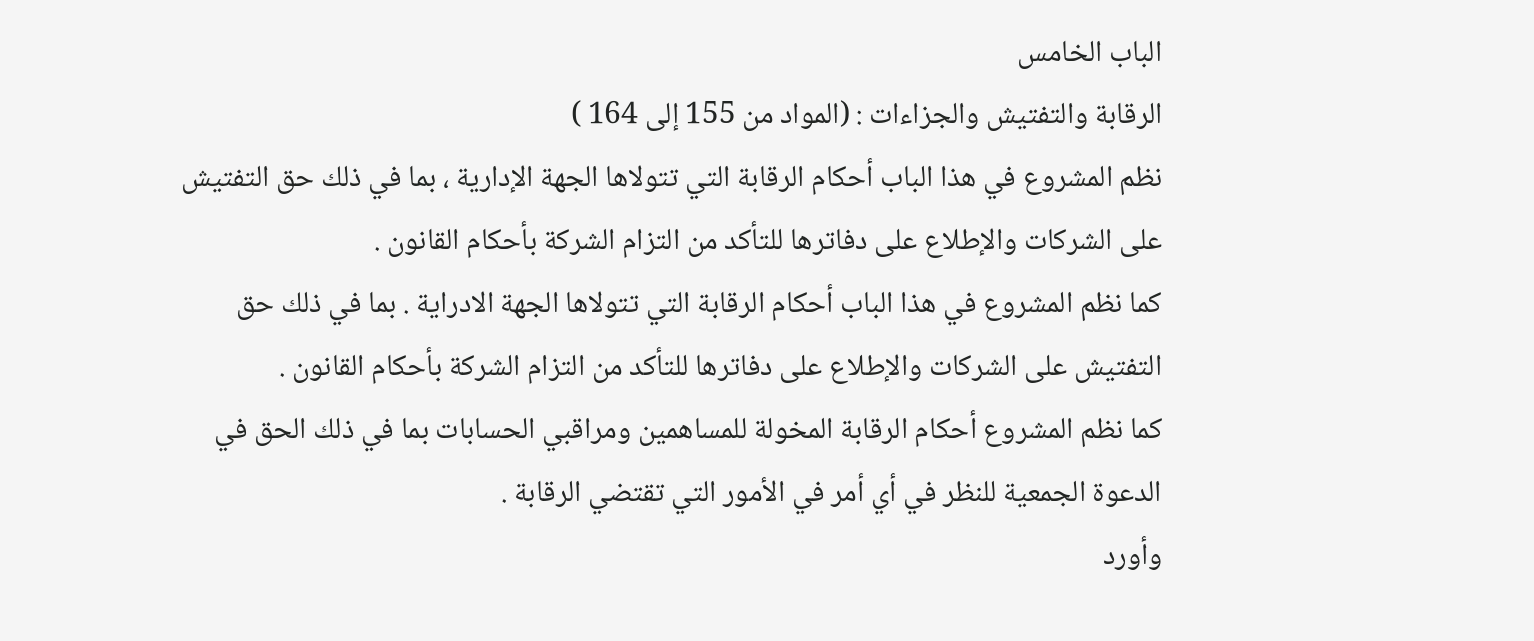الباب الخامس
الرقابة والتفتيش والجزاءات : (المواد من 155 إلى 164 )
نظم المشروع في هذا الباب أحكام الرقابة التي تتولاها الجهة الإدارية ، بما في ذلك حق التفتيش على الشركات والإطلاع على دفاترها للتأكد من التزام الشركة بأحكام القانون .
كما نظم المشروع في هذا الباب أحكام الرقابة التي تتولاها الجهة الادراية . بما في ذلك حق التفتيش على الشركات والإطلاع على دفاترها للتأكد من التزام الشركة بأحكام القانون .
كما نظم المشروع أحكام الرقابة المخولة للمساهمين ومراقبي الحسابات بما في ذلك الحق في الدعوة الجمعية للنظر في أي أمر في الأمور التي تقتضي الرقابة .
وأورد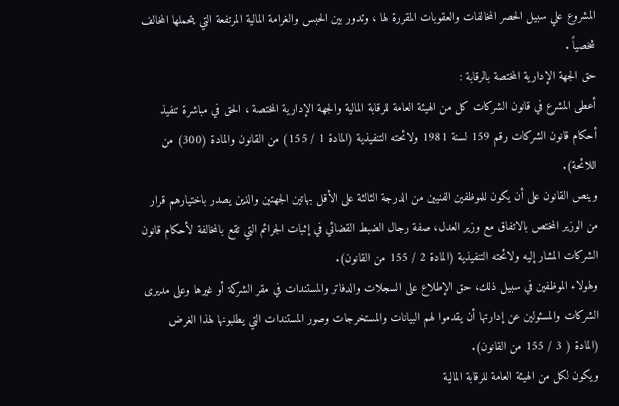المشروع علي سبيل الحصر المخالفات والعقوبات المقررة لها ، وتدور بين الحبس والغرامة المالية المرتفعة التي يتحملها المخالف شخصياً .
حق الجهة الإدارية المختصة بالرقابة :
أعطى المشرع في قانون الشركات كل من الهيئة العامة للرقابة المالية والجهة الإدارية المختصة ، الحق في مباشرة تنفيذ أحكام قانون الشركات رقم 159 لسنة 1981 ولائحته التنفيذية (المادة 1 / 155) من القانون والمادة (300) من اللائحة).
وينص القانون على أن يكون للموظفين الفنيين من الدرجة الثالثة على الأقل بهاتين الجهتين والذين يصدر باختيارهم قرار من الوزير المختص بالاتفاق مع وزير العدل، صفة رجال الضبط القضائي في إثبات الجرائم التي تقع بالمخالفة لأحكام قانون الشركات المشار إليه ولائحته التنفيذية (المادة 2 / 155 من القانون).
ولهولاء الموظفين في سبيل ذلك، حق الإطلاع على السجلات والدفاتر والمستندات في مقر الشركة أو غيرها وعلى مديرى الشركات والمسئولين عن إدارتها أن يقدموا لهم البيانات والمستخرجات وصور المستندات التي يطلبونها لهذا الغرض (المادة ( 3 / 155 من القانون).
ويكون لكل من الهيئة العامة للرقابة المالية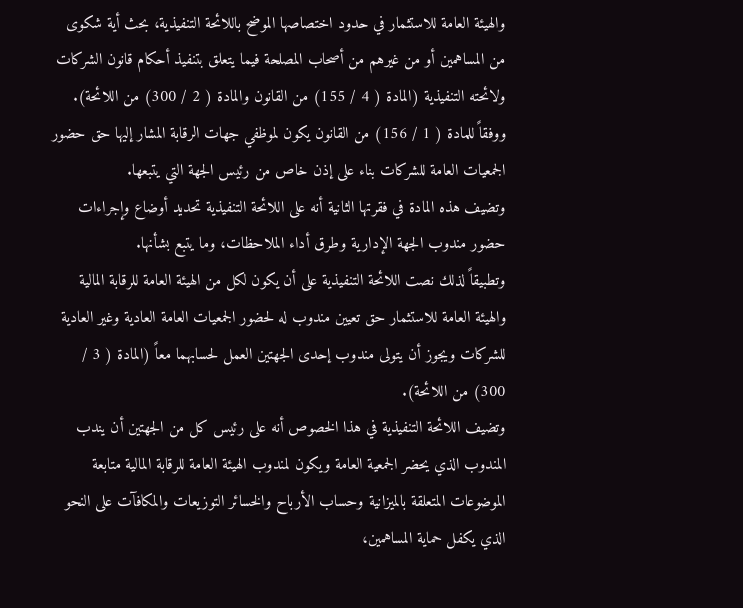والهيئة العامة للاستثمار في حدود اختصاصها الموضح باللائحة التنفيذية، بحث أية شكوى من المساهمين أو من غيرهم من أصحاب المصلحة فيما يتعلق بتنفيذ أحكام قانون الشركات ولائحته التنفيذية (المادة ( 4 / 155) من القانون والمادة ( 2 / 300) من اللائحة).
ووفقاً للمادة ( 1 / 156) من القانون يكون لموظفي جهات الرقابة المشار إليها حق حضور الجمعيات العامة للشركات بناء على إذن خاص من رئيس الجهة التي يتبعها.
وتضيف هذه المادة في فقرتها الثانية أنه على اللائحة التنفيذية تحديد أوضاع وإجراءات حضور مندوب الجهة الإدارية وطرق أداء الملاحظات، وما يتبع بشأنها.
وتطبيقاً لذلك نصت اللائحة التنفيذية على أن يكون لكل من الهيئة العامة للرقابة المالية والهيئة العامة للاستثمار حق تعيين مندوب له لحضور الجمعيات العامة العادية وغير العادية للشركات ويجوز أن يتولى مندوب إحدى الجهتين العمل لحسابهما معاً (المادة ( 3 / 300) من اللائحة).
وتضيف اللائحة التنفيذية في هذا الخصوص أنه على رئيس كل من الجهتين أن يندب المندوب الذي يحضر الجمعية العامة ويكون لمندوب الهيئة العامة للرقابة المالية متابعة الموضوعات المتعلقة بالميزانية وحساب الأرباح والخسائر التوزيعات والمكافآت على النحو الذي يكفل حماية المساهمين،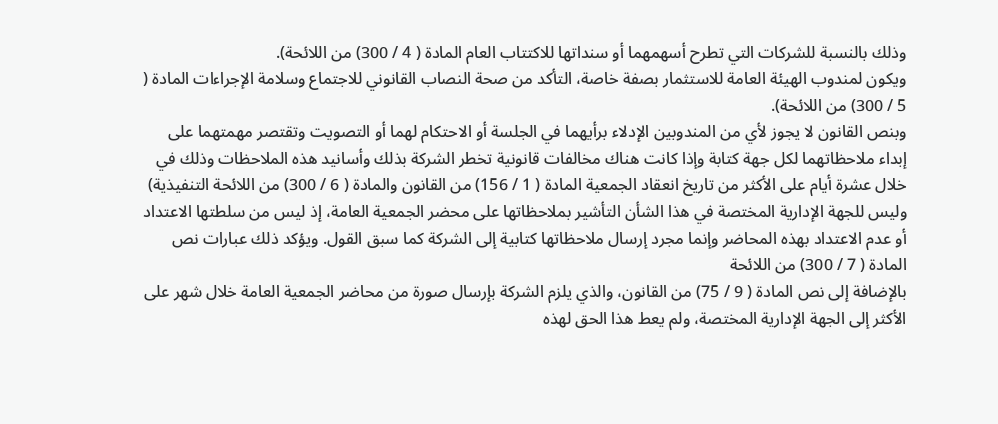وذلك بالنسبة للشركات التي تطرح أسهمهما أو سنداتها للاكتتاب العام المادة ( 4 / 300) من اللائحة).
ويكون لمندوب الهيئة العامة للاستثمار بصفة خاصة، التأكد من صحة النصاب القانوني للاجتماع وسلامة الإجراءات المادة ( 5 / 300) من اللائحة).
وبنص القانون لا يجوز لأي من المندوبين الإدلاء برأيهما في الجلسة أو الاحتكام لهما أو التصويت وتقتصر مهمتهما على إبداء ملاحظاتهما لكل جهة كتابة وإذا كانت هناك مخالفات قانونية تخطر الشركة بذلك وأسانيد هذه الملاحظات وذلك في خلال عشرة أيام على الأكثر من تاريخ انعقاد الجمعية المادة ( 1 / 156) من القانون والمادة ( 6 / 300) من اللائحة التنفيذية) وليس للجهة الإدارية المختصة في هذا الشأن التأشير بملاحظاتها على محضر الجمعية العامة، إذ ليس من سلطتها الاعتداد أو عدم الاعتداد بهذه المحاضر وإنما مجرد إرسال ملاحظاتها كتابية إلى الشركة كما سبق القول. ويؤكد ذلك عبارات نص المادة ( 7 / 300) من اللائحة
بالإضافة إلى نص المادة ( 9 / 75) من القانون، والذي يلزم الشركة بإرسال صورة من محاضر الجمعية العامة خلال شهر على الأكثر إلى الجهة الإدارية المختصة، ولم يعط هذا الحق لهذه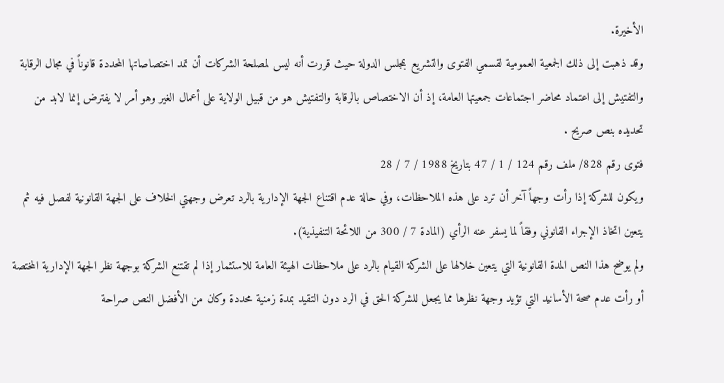الأخيرة.
وقد ذهبت إلى ذلك الجمعية العمومية لقسمي الفتوى والتشريع بمجلس الدولة حيث قررت أنه ليس لمصلحة الشركات أن تمد اختصاصاتها المحددة قانوناً في مجال الرقابة والتفتيش إلى اعتماد محاضر اجتماعات جمعيتها العامة، إذ أن الاختصاص بالرقابة والتفتيش هو من قبيل الولاية على أعمال الغير وهو أمر لا يفترض إنما لابد من تحديده بنص صريح .
فتوى رقم 828/ ملف رقم 124 / 1 / 47 بتاریخ 1988 / 7 / 28
ويكون للشركة إذا رأت وجهاً آخر أن ترد على هذه الملاحظات، وفي حالة عدم اقتناع الجهة الإدارية بالرد تعرض وجهتي الخلاف على الجهة القانونية لفصل فيه ثم يتعين اتخاذ الإجراء القانوني وفقاً لما يسفر عنه الرأي (المادة 7 / 300 من اللائحة التنفيذية).
ولم يوضح هذا النص المدة القانونية التي يتعين خلالها على الشركة القيام بالرد على ملاحظات الهيئة العامة للاستثمار إذا لم تقتنع الشركة بوجهة نظر الجهة الإدارية المختصة أو رأت عدم صحة الأسانيد التي تؤيد وجهة نظرها مما يجعل للشركة الحق في الرد دون التقيد بمدة زمنية محددة وكان من الأفضل النص صراحة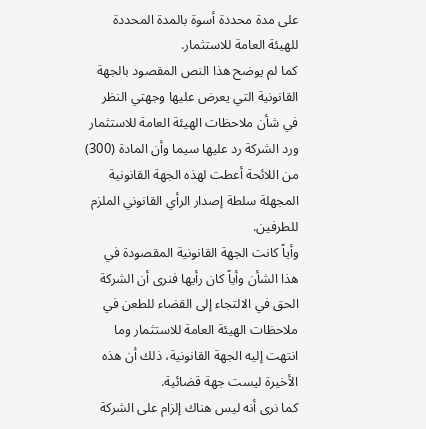على مدة محددة أسوة بالمدة المحددة للهيئة العامة للاستثمار.
كما لم يوضح هذا النص المقصود بالجهة القانونية التي يعرض عليها وجهتي النظر في شأن ملاحظات الهيئة العامة للاستثمار ورد الشركة رد عليها سيما وأن المادة (300) من اللائحة أعطت لهذه الجهة القانونية المجهلة سلطة إصدار الرأي القانوني الملزم للطرفين.
وأياً كانت الجهة القانونية المقصودة في هذا الشأن وأياً كان رأيها فنرى أن الشركة الحق في الالتجاء إلى القضاء للطعن في ملاحظات الهيئة العامة للاستثمار وما انتهت إليه الجهة القانونية، ذلك أن هذه الأخيرة ليست جهة قضائية.
كما نرى أنه ليس هناك إلزام على الشركة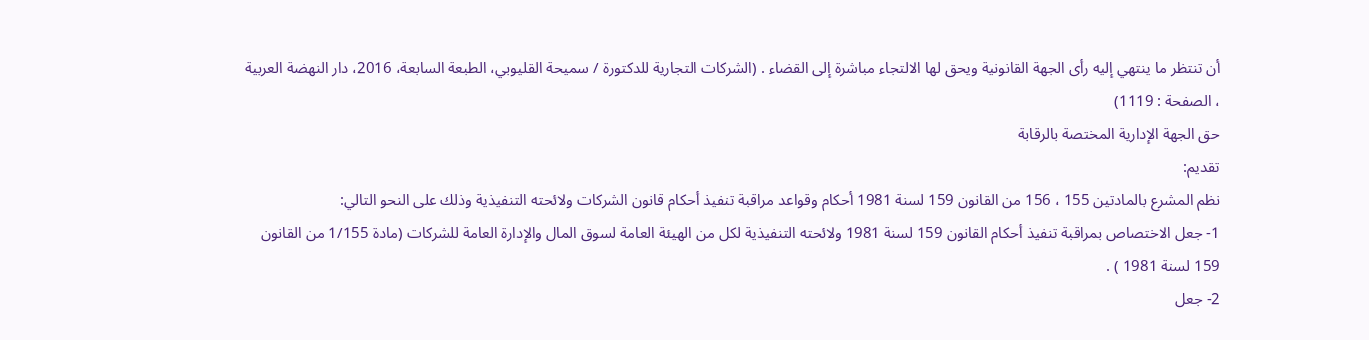أن تنتظر ما ينتهي إليه رأى الجهة القانونية ويحق لها الالتجاء مباشرة إلى القضاء . (الشركات التجارية للدكتورة / سميحة القليوبي، الطبعة السابعة، 2016، دار النهضة العربية ، الصفحة : 1119)
حق الجهة الإدارية المختصة بالرقابة
تقديم:
نظم المشرع بالمادتين 155 ، 156 من القانون 159 لسنة 1981 أحكام وقواعد مراقبة تنفيذ أحكام قانون الشركات ولائحته التنفيذية وذلك على النحو التالي:
1- جعل الاختصاص بمراقبة تنفيذ أحكام القانون 159 لسنة 1981 ولائحته التنفيذية لكل من الهيئة العامة لسوق المال والإدارة العامة للشركات (مادة 1/155 من القانون 159 لسنة 1981 ) .
2- جعل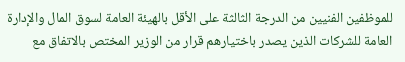للموظفين الفنيين من الدرجة الثالثة على الأقل بالهيئة العامة لسوق المال والإدارة العامة للشركات الذين يصدر باختيارهم قرار من الوزير المختص بالاتفاق مع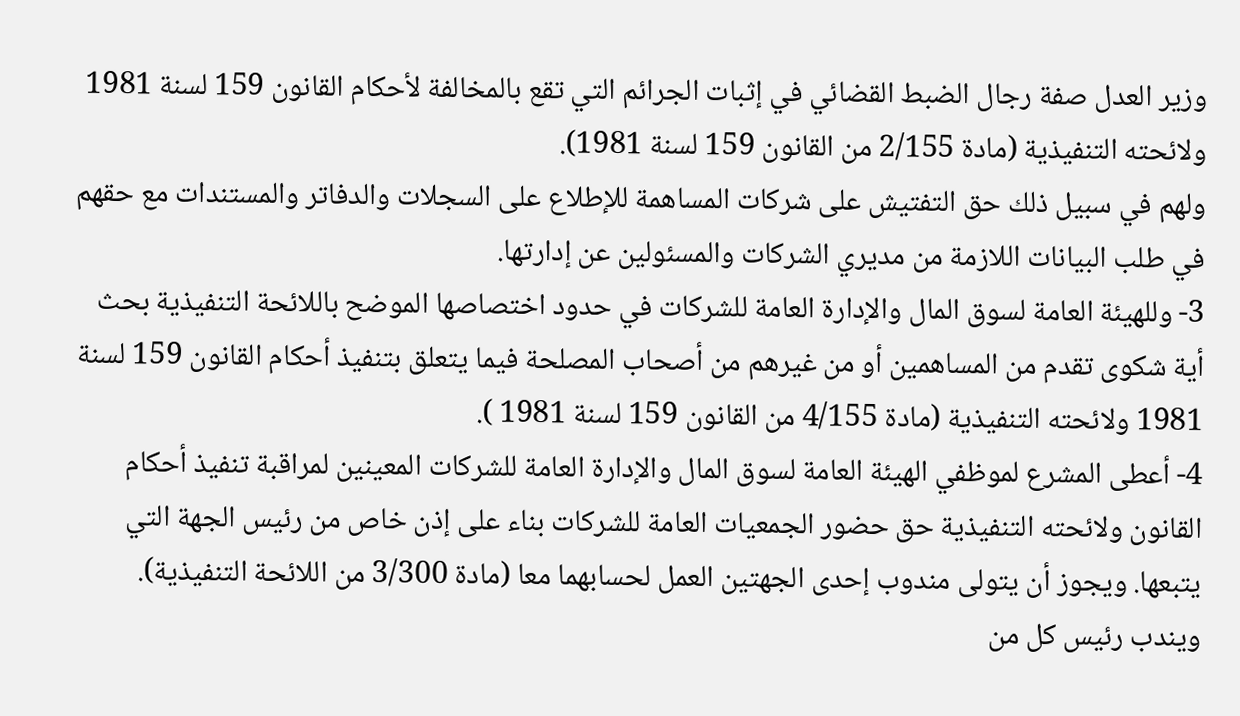وزير العدل صفة رجال الضبط القضائي في إثبات الجرائم التي تقع بالمخالفة لأحكام القانون 159 لسنة 1981 ولائحته التنفيذية (مادة 2/155 من القانون 159 لسنة 1981).
ولهم في سبيل ذلك حق التفتيش على شركات المساهمة للإطلاع على السجلات والدفاتر والمستندات مع حقهم في طلب البيانات اللازمة من مديري الشركات والمسئولين عن إدارتها.
3- وللهيئة العامة لسوق المال والإدارة العامة للشركات في حدود اختصاصها الموضح باللائحة التنفيذية بحث أية شكوى تقدم من المساهمين أو من غيرهم من أصحاب المصلحة فيما يتعلق بتنفيذ أحكام القانون 159 لسنة 1981 ولائحته التنفيذية (مادة 4/155 من القانون 159 لسنة 1981 ).
4- أعطى المشرع لموظفي الهيئة العامة لسوق المال والإدارة العامة للشركات المعينين لمراقبة تنفيذ أحكام القانون ولائحته التنفيذية حق حضور الجمعيات العامة للشركات بناء على إذن خاص من رئيس الجهة التي يتبعها. ويجوز أن يتولى مندوب إحدى الجهتين العمل لحسابهما معا (مادة 3/300 من اللائحة التنفيذية).
ويندب رئيس كل من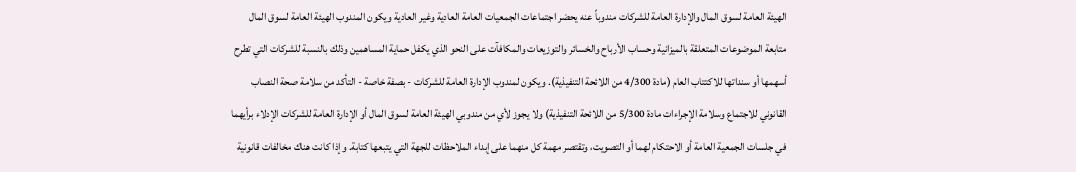الهيئة العامة لسوق المال والإدارة العامة للشركات مندوباً عنه يحضر اجتماعات الجمعيات العامة العادية وغير العادية ويكون المندوب الهيئة العامة لسوق المال متابعة الموضوعات المتعلقة بالميزانية وحساب الأرباح والخسائر والتوزيعات والمكافآت على النحو الذي يكفل حماية المساهمين وذلك بالنسبة للشركات التي تطرح أسهمها أو سنداتها للاكتتاب العام (مادة 4/300 من اللائحة التنفيذية). ويكون لمندوب الإدارة العامة للشركات - بصفة خاصة - التأكد من سلامة صحة النصاب القانوني للاجتماع وسلامة الإجراءات مادة 5/300 من اللائحة التنفيذية) ولا يجوز لأي من مندوبي الهيئة العامة لسوق المال أو الإدارة العامة للشركات الإدلاء برأيهما في جلسات الجمعية العامة أو الاحتكام لهما أو التصويت، وتقتصر مهمة كل منهما على إبداء الملاحظات للجهة التي يتبعها كتابة. وإذا كانت هناك مخالفات قانونية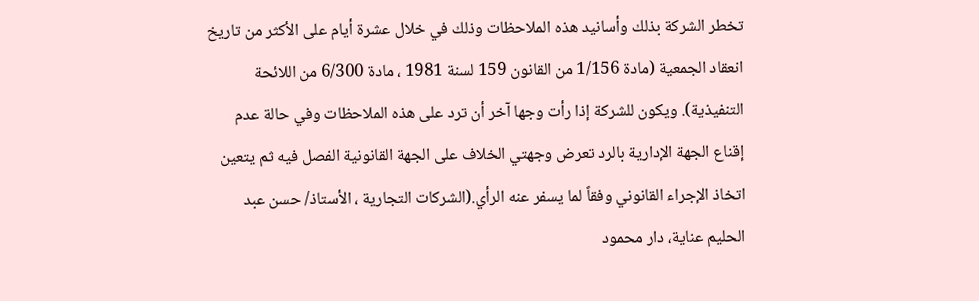تخطر الشركة بذلك وأسانيد هذه الملاحظات وذلك في خلال عشرة أيام على الأكثر من تاريخ انعقاد الجمعية (مادة 1/156 من القانون 159 لسنة 1981 ، مادة 6/300 من اللائحة التنفيذية). ويكون للشركة إذا رأت وجها آخر أن ترد على هذه الملاحظات وفي حالة عدم إقناع الجهة الإدارية بالرد تعرض وجهتي الخلاف على الجهة القانونية الفصل فيه ثم يتعين اتخاذ الإجراء القانوني وفقاً لما يسفر عنه الرأي.(الشركات التجارية ، الأستاذ/ حسن عبد الحليم عناية، دار محمود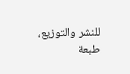للنشر والتوزيع، طبعة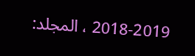2018-2019 ، المجلد: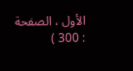الأول ، الصفحة : 300 )